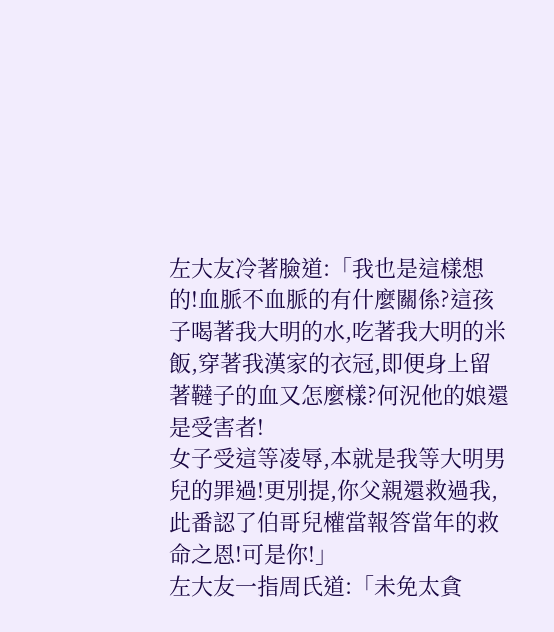左大友冷著臉道:「我也是這樣想的!血脈不血脈的有什麼關係?這孩子喝著我大明的水,吃著我大明的米飯,穿著我漢家的衣冠,即便身上留著韃子的血又怎麼樣?何況他的娘還是受害者!
女子受這等凌辱,本就是我等大明男兒的罪過!更別提,你父親還救過我,此番認了伯哥兒權當報答當年的救命之恩!可是你!」
左大友一指周氏道:「未免太貪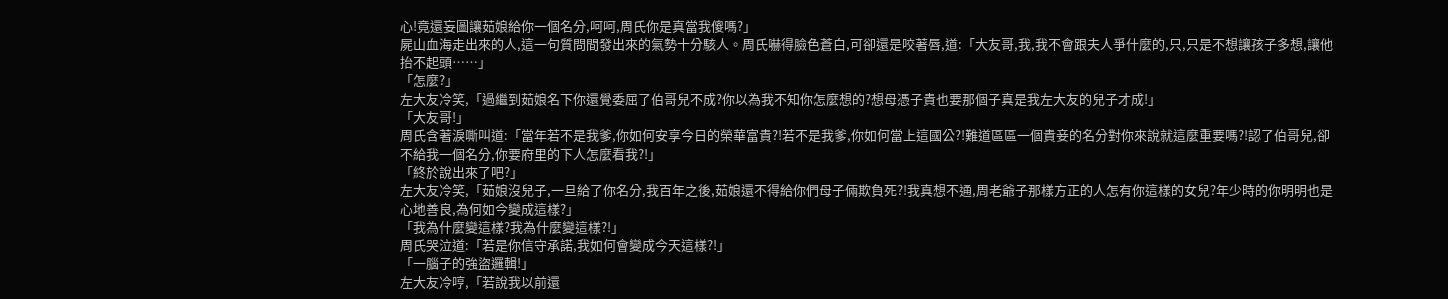心!竟還妄圖讓茹娘給你一個名分,呵呵,周氏你是真當我傻嗎?」
屍山血海走出來的人,這一句質問間發出來的氣勢十分駭人。周氏嚇得臉色蒼白,可卻還是咬著唇,道:「大友哥,我,我不會跟夫人爭什麼的,只,只是不想讓孩子多想,讓他抬不起頭……」
「怎麼?」
左大友冷笑,「過繼到茹娘名下你還覺委屈了伯哥兒不成?你以為我不知你怎麼想的?想母憑子貴也要那個子真是我左大友的兒子才成!」
「大友哥!」
周氏含著淚嘶叫道:「當年若不是我爹,你如何安享今日的榮華富貴?!若不是我爹,你如何當上這國公?!難道區區一個貴妾的名分對你來說就這麼重要嗎?!認了伯哥兒,卻不給我一個名分,你要府里的下人怎麼看我?!」
「終於說出來了吧?」
左大友冷笑,「茹娘沒兒子,一旦給了你名分,我百年之後,茹娘還不得給你們母子倆欺負死?!我真想不通,周老爺子那樣方正的人怎有你這樣的女兒?年少時的你明明也是心地善良,為何如今變成這樣?」
「我為什麼變這樣?我為什麼變這樣?!」
周氏哭泣道:「若是你信守承諾,我如何會變成今天這樣?!」
「一腦子的強盜邏輯!」
左大友冷哼,「若說我以前還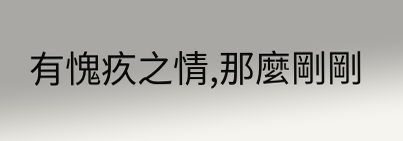有愧疚之情,那麼剛剛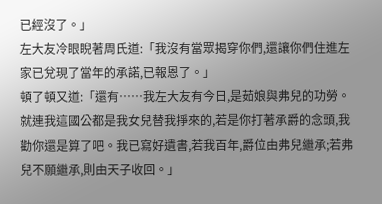已經沒了。」
左大友冷眼睨著周氏道:「我沒有當眾揭穿你們,還讓你們住進左家已兌現了當年的承諾,已報恩了。」
頓了頓又道:「還有……我左大友有今日,是茹娘與弗兒的功勞。就連我這國公都是我女兒替我掙來的,若是你打著承爵的念頭,我勸你還是算了吧。我已寫好遺書,若我百年,爵位由弗兒繼承;若弗兒不願繼承,則由天子收回。」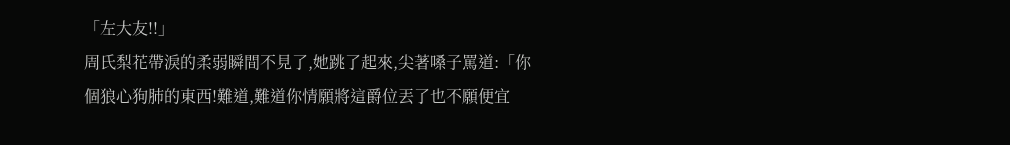「左大友!!」
周氏梨花帶淚的柔弱瞬間不見了,她跳了起來,尖著嗓子罵道:「你個狼心狗肺的東西!難道,難道你情願將這爵位丟了也不願便宜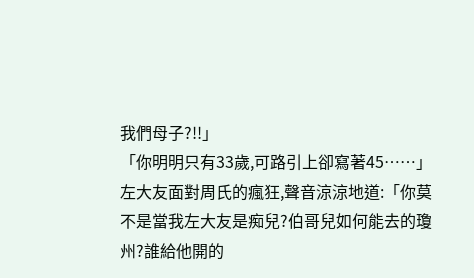我們母子?!!」
「你明明只有33歲,可路引上卻寫著45……」
左大友面對周氏的瘋狂,聲音涼涼地道:「你莫不是當我左大友是痴兒?伯哥兒如何能去的瓊州?誰給他開的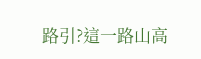路引?這一路山高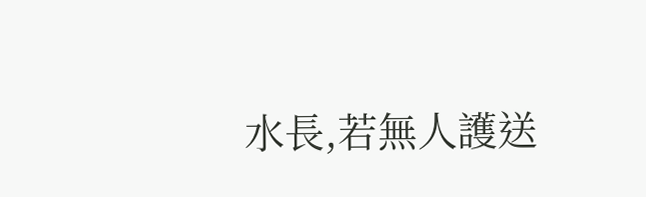水長,若無人護送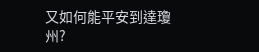又如何能平安到達瓊州?